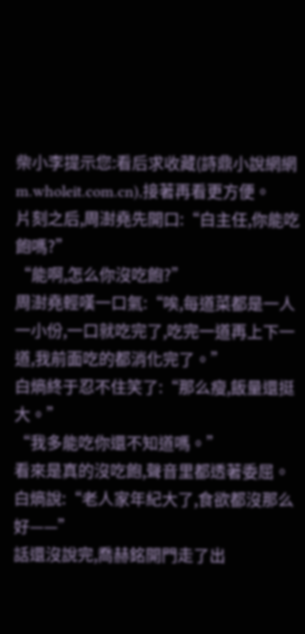柴小李提示您:看后求收藏(詩鼎小說網網m.wholeit.com.cn),接著再看更方便。
片刻之后,周澍堯先開口:“白主任,你能吃飽嗎?”
“能啊,怎么你沒吃飽?”
周澍堯輕嘆一口氣:“唉,每道菜都是一人一小份,一口就吃完了,吃完一道再上下一道,我前面吃的都消化完了。”
白熵終于忍不住笑了:“那么瘦,飯量還挺大。”
“我多能吃你還不知道嗎。”
看來是真的沒吃飽,聲音里都透著委屈。白熵說:“老人家年紀大了,食欲都沒那么好——”
話還沒說完,喬赫銘開門走了出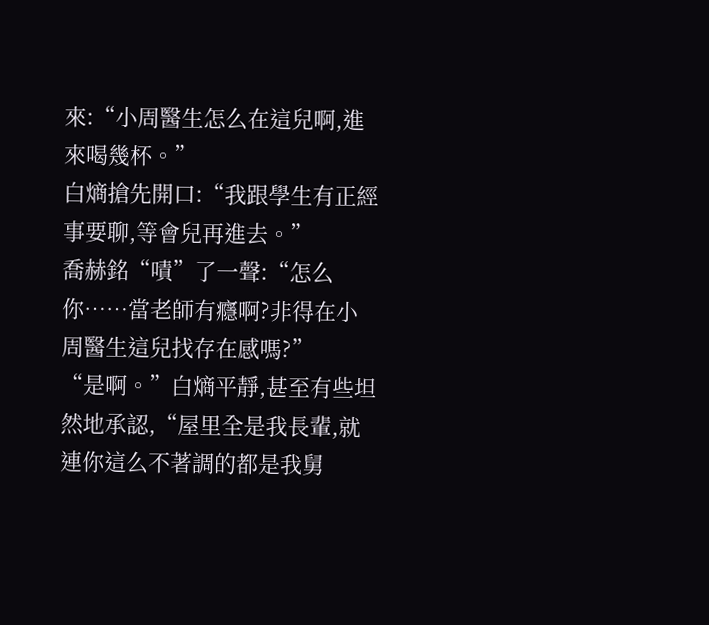來:“小周醫生怎么在這兒啊,進來喝幾杯。”
白熵搶先開口:“我跟學生有正經事要聊,等會兒再進去。”
喬赫銘“嘖”了一聲:“怎么你……當老師有癮啊?非得在小周醫生這兒找存在感嗎?”
“是啊。”白熵平靜,甚至有些坦然地承認,“屋里全是我長輩,就連你這么不著調的都是我舅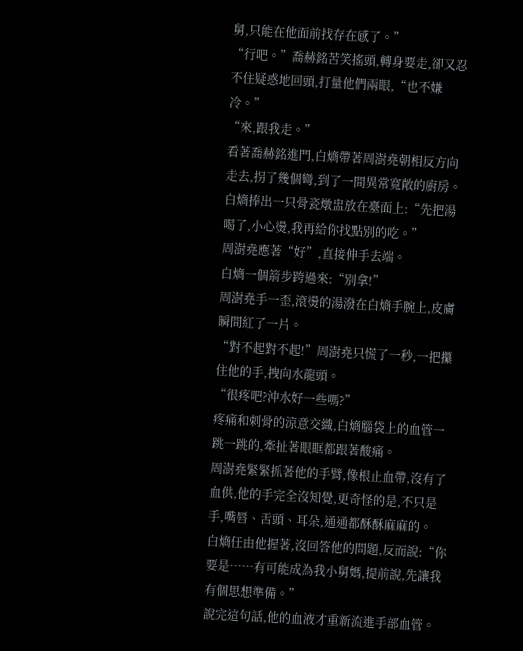舅,只能在他面前找存在感了。”
“行吧。”喬赫銘苦笑搖頭,轉身要走,卻又忍不住疑惑地回頭,打量他們兩眼,“也不嫌冷。”
“來,跟我走。”
看著喬赫銘進門,白熵帶著周澍堯朝相反方向走去,拐了幾個彎,到了一間異常寬敞的廚房。白熵捧出一只骨瓷燉盅放在臺面上:“先把湯喝了,小心燙,我再給你找點別的吃。”
周澍堯應著“好”,直接伸手去端。
白熵一個箭步跨過來:“別拿!”
周澍堯手一歪,滾燙的湯潑在白熵手腕上,皮膚瞬間紅了一片。
“對不起對不起!”周澍堯只慌了一秒,一把攥住他的手,拽向水龍頭。
“很疼吧?沖水好一些嗎?”
疼痛和刺骨的涼意交織,白熵腦袋上的血管一跳一跳的,牽扯著眼眶都跟著酸痛。
周澍堯緊緊抓著他的手臂,像根止血帶,沒有了血供,他的手完全沒知覺,更奇怪的是,不只是手,嘴唇、舌頭、耳朵,通通都酥酥麻麻的。
白熵任由他握著,沒回答他的問題,反而說:“你要是……有可能成為我小舅媽,提前說,先讓我有個思想準備。”
說完這句話,他的血液才重新流進手部血管。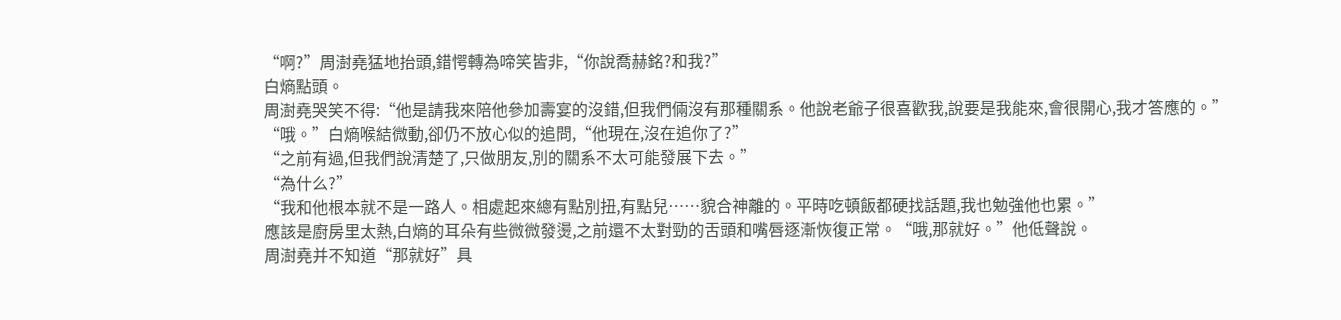“啊?”周澍堯猛地抬頭,錯愕轉為啼笑皆非,“你說喬赫銘?和我?”
白熵點頭。
周澍堯哭笑不得:“他是請我來陪他參加壽宴的沒錯,但我們倆沒有那種關系。他說老爺子很喜歡我,說要是我能來,會很開心,我才答應的。”
“哦。”白熵喉結微動,卻仍不放心似的追問,“他現在,沒在追你了?”
“之前有過,但我們說清楚了,只做朋友,別的關系不太可能發展下去。”
“為什么?”
“我和他根本就不是一路人。相處起來總有點別扭,有點兒……貌合神離的。平時吃頓飯都硬找話題,我也勉強他也累。”
應該是廚房里太熱,白熵的耳朵有些微微發燙,之前還不太對勁的舌頭和嘴唇逐漸恢復正常。“哦,那就好。”他低聲說。
周澍堯并不知道“那就好”具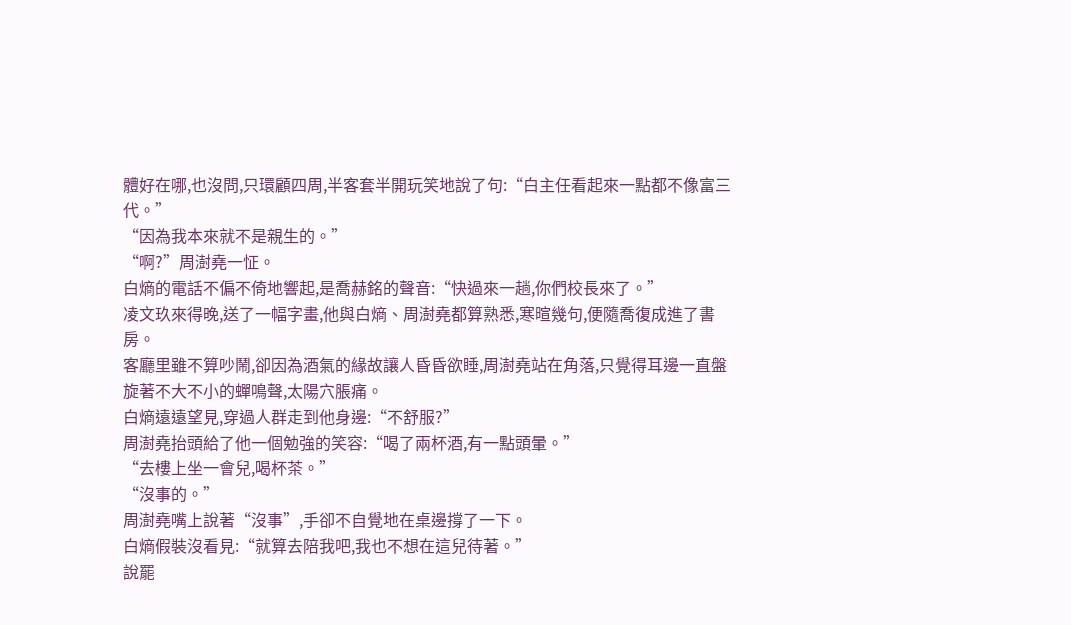體好在哪,也沒問,只環顧四周,半客套半開玩笑地說了句:“白主任看起來一點都不像富三代。”
“因為我本來就不是親生的。”
“啊?”周澍堯一怔。
白熵的電話不偏不倚地響起,是喬赫銘的聲音:“快過來一趟,你們校長來了。”
凌文玖來得晚,送了一幅字畫,他與白熵、周澍堯都算熟悉,寒暄幾句,便隨喬復成進了書房。
客廳里雖不算吵鬧,卻因為酒氣的緣故讓人昏昏欲睡,周澍堯站在角落,只覺得耳邊一直盤旋著不大不小的蟬鳴聲,太陽穴脹痛。
白熵遠遠望見,穿過人群走到他身邊:“不舒服?”
周澍堯抬頭給了他一個勉強的笑容:“喝了兩杯酒,有一點頭暈。”
“去樓上坐一會兒,喝杯茶。”
“沒事的。”
周澍堯嘴上說著“沒事”,手卻不自覺地在桌邊撐了一下。
白熵假裝沒看見:“就算去陪我吧,我也不想在這兒待著。”
說罷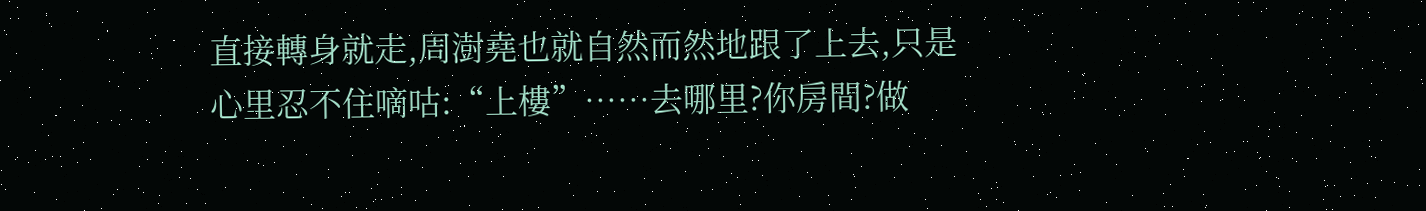直接轉身就走,周澍堯也就自然而然地跟了上去,只是心里忍不住嘀咕:“上樓”……去哪里?你房間?做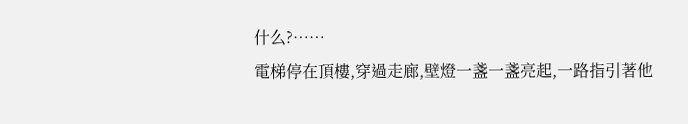什么?……
電梯停在頂樓,穿過走廊,壁燈一盞一盞亮起,一路指引著他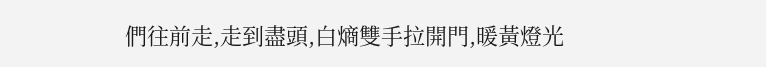們往前走,走到盡頭,白熵雙手拉開門,暖黃燈光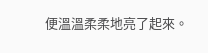便溫溫柔柔地亮了起來。